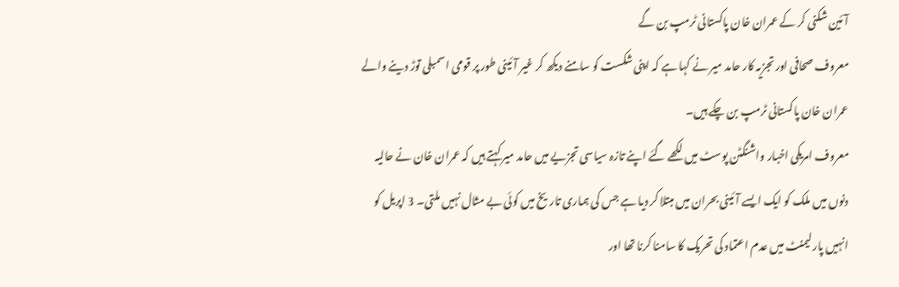آئین شکنی کر کے عمران خان پاکستانی ٹرمپ بن گے
معروف صحافی اور تجزیہ کار حامد میر نے کہا ہے کہ اپنی شکست کو سامنے دیکھ کر غیر آئینی طور پر قومی اسمبلی توڑ دینے والے عمران خان پاکستانی ٹرمپ بن چکے ہیں۔
معروف امریکی اخبار واشنگٹن پوسٹ میں لکھے گئے اپنے تازہ سیاسی تجزیے میں حامد میر کہتے ہیں کہ عمران خان نے حالیہ دنوں میں ملک کو ایک ایسے آئینی بحران میں مبتلا کر دیا ہے جس کی ہماری تاریخ میں کوئی بے مثال نہیں ملتی۔ 3 اپریل کو انہیں پارلیمنٹ میں عدم اعتماد کی تحریک کا سامنا کرنا تھا اور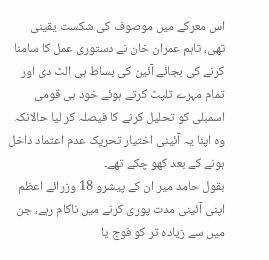اس معرکے میں موصوف کی شکست یقینی تھی، تاہم عمران خان نے دستوری عمل کا سامنا کرنے کی بجائے آئین کی بساط ہی الٹ دی اور تمام مہرے تلپٹ کرتے ہوئے خود ہی قومی اسمبلی کو تحلیل کرنے کا فیصلہ کر لیا حالانکہ وہ اپنا یہ آئینی اختیار تحریک عدم اعتماد داخل ہونے کے بعد کھو چکے تھے۔
بقول حامد میر ان کے پیشرو 18 وزرائے اعظم اپنی آئینی مدت پوری کرنے میں ناکام رہے، جن میں سے زیادہ تر کو فوج یا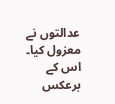عدالتوں نے معزول کیا۔ اس کے برعکس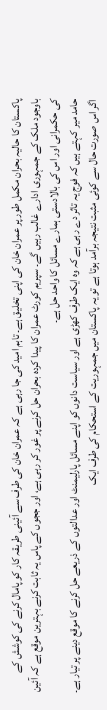پاکستان کا حالیہ بحران مکمل طور پر عمران خان کی اپنی تخلیق ہے۔ تاہم امید کی جا رہی ہے کہ عمران خان کی طرف سے آئینی طریقہ کار کو پامال کرنے کی کوشش کے باوجود ملک کے جمہوری ادارے غالب رہیں گے۔ سپریم کورٹ عمران کا پیدا کردہ بحران حل کرنے پر غور کر رہی ہے، اور ججوں کے پاس یہ ثابت کرنے بہترین موقع ہے کہ آئین کی حکمرانی اور اس کی بالادستی ہمارے مسائل کا واحد حل ہے۔
حامد میر کہتے ہیں کہ فوج یہ تاثر دے رہی ہے کہ وہ ایک طرف کھڑی ہے اور سیاست دانوں کو اپنے مسائل پارلیمنٹ اور عدالتوں کے ذریعے حل کرنے کا موقع دینے پر تیار ہے۔ اگر اس صورت حال سے کوئی مثبت نتیجہ برآمد ہوتا ہے تو یہ پاکستان میں جمہوریت کے استحکام کی طرف ایک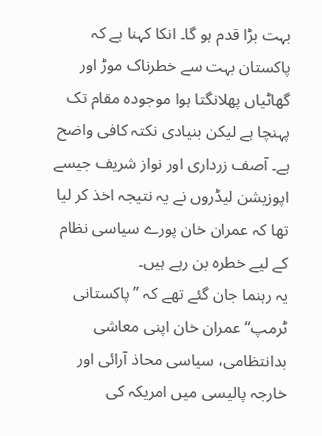بہت بڑا قدم ہو گا۔ انکا کہنا ہے کہ پاکستان بہت سے خطرناک موڑ اور گھاٹیاں پھلانگتا ہوا موجودہ مقام تک پہنچا ہے لیکن بنیادی نکتہ کافی واضح ہے۔ آصف زرداری اور نواز شریف جیسے اپوزیشن لیڈروں نے یہ نتیجہ اخذ کر لیا تھا کہ عمران خان پورے سیاسی نظام کے لیے خطرہ بن رہے ہیں۔
یہ رہنما جان گئے تھے کہ ”پاکستانی ٹرمپ“ عمران خان اپنی معاشی بدانتظامی، سیاسی محاذ آرائی اور خارجہ پالیسی میں امریکہ کی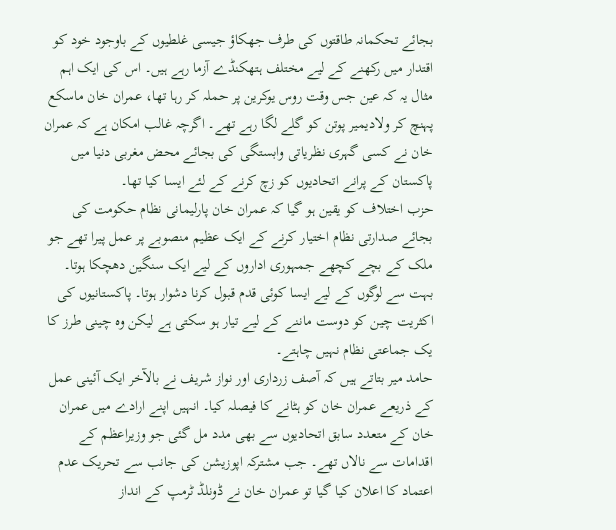بجائے تحکمانہ طاقتوں کی طرف جھکاؤ جیسی غلطیوں کے باوجود خود کو اقتدار میں رکھنے کے لیے مختلف ہتھکنڈے آزما رہے ہیں۔ اس کی ایک اہم مثال یہ کہ عین جس وقت روس یوکرین پر حملہ کر رہا تھا، عمران خان ماسکع پہنچ کر ولادیمیر پوتن کو گلے لگا رہے تھے۔ اگرچہ غالب امکان ہے کہ عمران خان نے کسی گہری نظریاتی وابستگی کی بجائے محض مغربی دنیا میں پاکستان کے پرانے اتحادیوں کو زچ کرنے کے لئے ایسا کیا تھا۔
حزب اختلاف کو یقین ہو گیا کہ عمران خان پارلیمانی نظام حکومت کی بجائے صدارتی نظام اختیار کرنے کے ایک عظیم منصوبے پر عمل پیرا تھے جو ملک کے بچے کچھے جمہوری اداروں کے لیے ایک سنگین دھچکا ہوتا۔ بہت سے لوگوں کے لیے ایسا کوئی قدم قبول کرنا دشوار ہوتا۔ پاکستانیوں کی اکثریت چین کو دوست ماننے کے لیے تیار ہو سکتی ہے لیکن وہ چینی طرز کا یک جماعتی نظام نہیں چاہتے۔
حامد میر بتاتے ہیں کہ آصف زرداری اور نواز شریف نے بالآخر ایک آئینی عمل کے ذریعے عمران خان کو ہٹانے کا فیصلہ کیا۔ انہیں اپنے ارادے میں عمران خان کے متعدد سابق اتحادیوں سے بھی مدد مل گئی جو وزیراعظم کے اقدامات سے نالاں تھے۔ جب مشترکہ اپوزیشن کی جانب سے تحریک عدم اعتماد کا اعلان کیا گیا تو عمران خان نے ڈونلڈ ٹرمپ کے انداز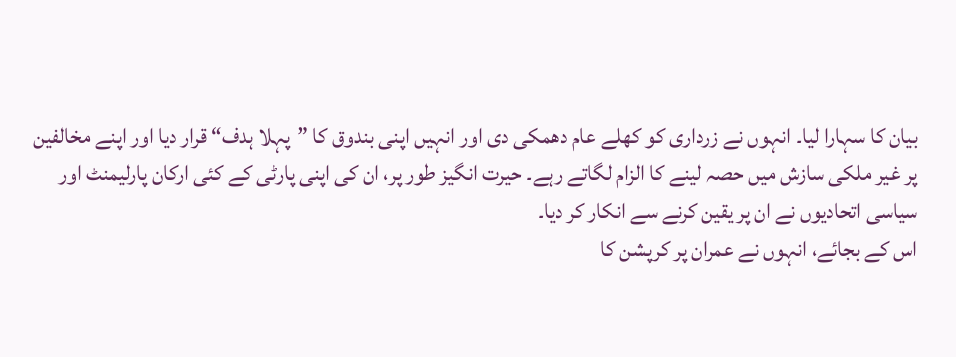بیان کا سہارا لیا۔ انہوں نے زرداری کو کھلے عام دھمکی دی اور انہیں اپنی بندوق کا ”پہلا ہدف“ قرار دیا اور اپنے مخالفین پر غیر ملکی سازش میں حصہ لینے کا الزام لگاتے رہے۔ حیرت انگیز طور پر، ان کی اپنی پارٹی کے کئی ارکان پارلیمنٹ اور سیاسی اتحادیوں نے ان پر یقین کرنے سے انکار کر دیا۔
اس کے بجائے، انہوں نے عمران پر کرپشن کا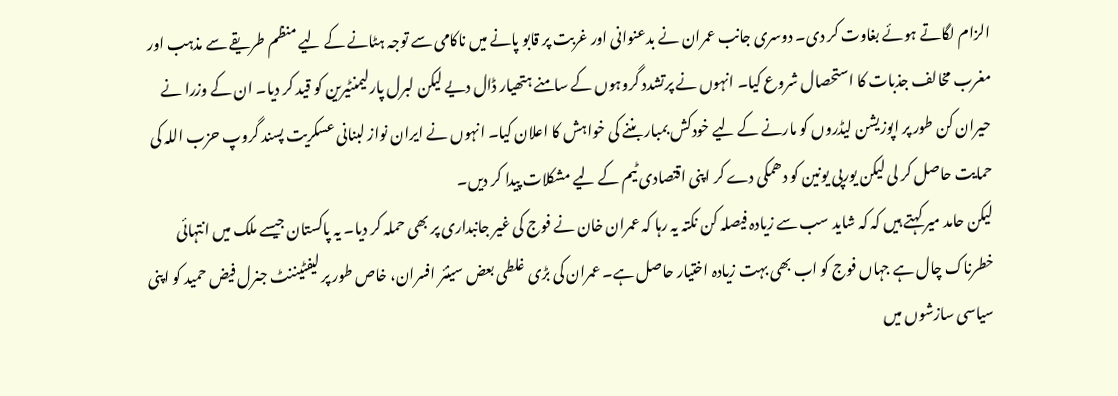الزام لگاتے ہوئے بغاوت کر دی۔ دوسری جانب عمران نے بدعنوانی اور غربت پر قابو پانے میں ناکامی سے توجہ ہٹانے کے لیے منظم طریقے سے مذہب اور مغرب مخالف جذبات کا استحصال شروع کیا۔ انہوں نے پرتشدد گروہوں کے سامنے ہتھیار ڈال دیے لیکن لبرل پارلیمنٹیرین کو قید کر دیا۔ ان کے وزرا نے حیران کن طور پر اپوزیشن لیڈروں کو مارنے کے لیے خودکش بمبار بننے کی خواہش کا اعلان کیا۔ انہوں نے ایران نواز لبنانی عسکریت پسند گروپ حزب اللہ کی حمایت حاصل کر لی لیکن یورپی یونین کو دھمکی دے کر اپنی اقتصادی ٹیم کے لیے مشکلات پیدا کر دیں۔
لیکن حامد میر کہتے ہیں کہ کہ شاید سب سے زیادہ فیصلہ کن نکتہ یہ رہا کہ عمران خان نے فوج کی غیر جانبداری پر بھی حملہ کر دیا۔ یہ پاکستان جیسے ملک میں انتہائی خطرناک چال ہے جہاں فوج کو اب بھی بہت زیادہ اختیار حاصل ہے۔ عمران کی بڑی غلطی بعض سینئر افسران، خاص طور پر لیفٹیننٹ جنرل فیض حمید کو اپنی سیاسی سازشوں میں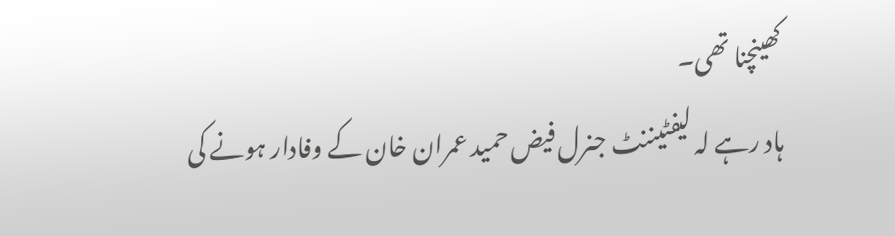کھینچنا تھی۔
ہاد رہے لہ لیفٹیننٹ جنرل فیض حمید عمران خان کے وفادار ہونے کی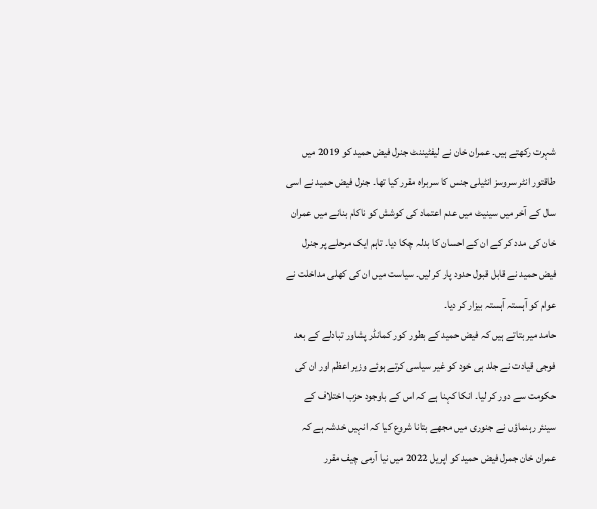شہرت رکھتے ہیں۔ عمران خان نے لیفٹیننٹ جنرل فیض حمید کو 2019 میں طاقتور انٹر سروسز انٹیلی جنس کا سربراہ مقرر کیا تھا۔ جنرل فیض حمید نے اسی سال کے آخر میں سینیٹ میں عدم اعتماد کی کوشش کو ناکام بنانے میں عمران خان کی مدد کر کے ان کے احسان کا بدلہ چکا دیا۔ تاہم ایک مرحلے پر جنرل فیض حمید نے قابل قبول حدود پار کر لیں۔ سیاست میں ان کی کھلی مداخلت نے عوام کو آہستہ آہستہ بیزار کر دیا۔
حامد میر بتاتے ہیں کہ فیض حمید کے بطور کور کمانڈر پشاور تبادلے کے بعد فوجی قیادت نے جلد ہی خود کو غیر سیاسی کرتے ہوئے وزیر اعظم اور ان کی حکومت سے دور کر لیا۔ انکا کہنا ہے کہ اس کے باوجود حزب اختلاف کے سینئر رہنماؤں نے جنوری میں مجھے بتانا شروع کیا کہ انہیں خدشہ ہے کہ عمران خان جمرل فیض حمید کو اپریل 2022 میں نیا آرمی چیف مقرر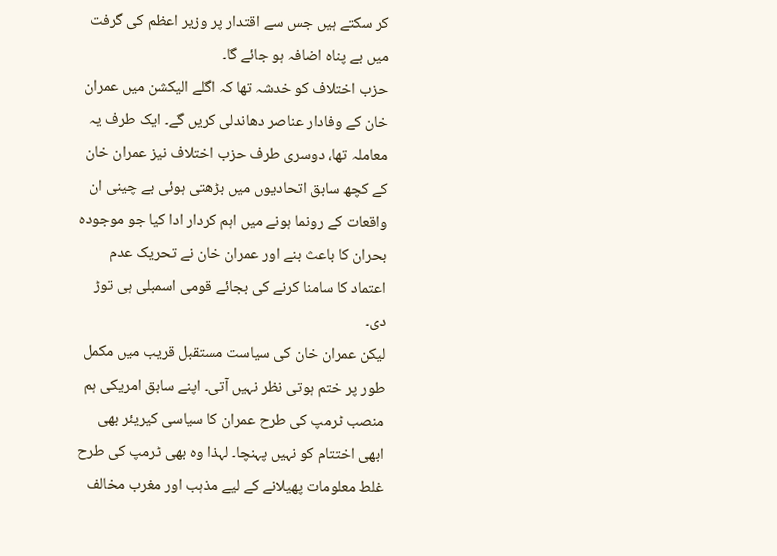کر سکتے ہیں جس سے اقتدار پر وزیر اعظم کی گرفت میں بے پناہ اضافہ ہو جائے گا۔
حزب اختلاف کو خدشہ تھا کہ اگلے الیکشن میں عمران خان کے وفادار عناصر دھاندلی کریں گے۔ ایک طرف یہ معاملہ تھا، دوسری طرف حزب اختلاف نیز عمران خان کے کچھ سابق اتحادیوں میں بڑھتی ہوئی بے چینی ان واقعات کے رونما ہونے میں اہم کردار ادا کیا جو موجودہ بحران کا باعث بنے اور عمران خان نے تحریک عدم اعتماد کا سامنا کرنے کی بجائے قومی اسمبلی ہی توڑ دی۔
لیکن عمران خان کی سیاست مستقبل قریب میں مکمل طور پر ختم ہوتی نظر نہیں آتی۔ اپنے سابق امریکی ہم منصب ٹرمپ کی طرح عمران کا سیاسی کیریئر بھی ابھی اختتام کو نہیں پہنچا۔ لہذا وہ بھی ٹرمپ کی طرح غلط معلومات پھیلانے کے لیے مذہب اور مغرب مخالف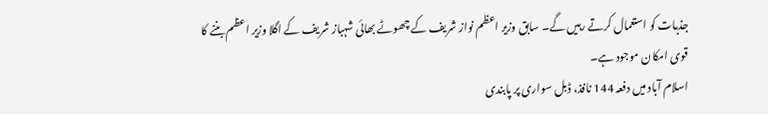جذبات کو استعمال کرتے رہیں گے۔ سابق وزیر اعظم نواز شریف کے چھوٹے بھائی شہباز شریف کے اگلا وزیر اعظم بننے کا قوی امکان موجود ہے۔
اسلام آباد میں دفعہ 144 نافذ، ڈبل سواری پر پابندی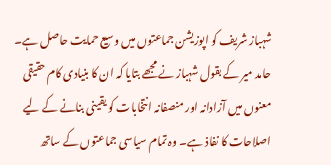شہباز شریف کو اپوزیشن جماعتوں میں وسیع حمایت حاصل ہے۔ حامد میر کے بقول شہباز نے مجھے بتایا کہ ان کا بنیادی کام حقیقی معنوں میں آزادانہ اور منصفانہ انتخابات کو یقینی بنانے کے لیے اصلاحات کا نفاذ ہے۔ وہ تمام سیاسی جماعتوں کے ساتھ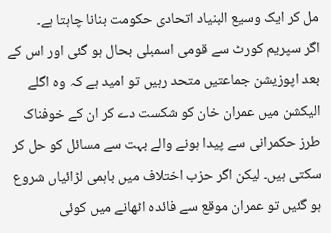مل کر ایک وسیع البنیاد اتحادی حکومت بنانا چاہتا ہے۔
اگر سپریم کورٹ سے قومی اسمبلی بحال ہو گئی اور اس کے بعد اپوزیشن جماعتیں متحد رہیں تو امید ہے کہ وہ اگلے الیکشن میں عمران خان کو شکست دے کر ان کے خوفناک طرز حکمرانی سے پیدا ہونے والے بہت سے مسائل کو حل کر سکتی ہیں۔ لیکن اگر حزب اختلاف میں باہمی لڑائیاں شروع ہو گئیں تو عمران موقع سے فائدہ اٹھانے میں کوئی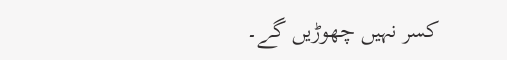کسر نہیں چھوڑیں گے۔